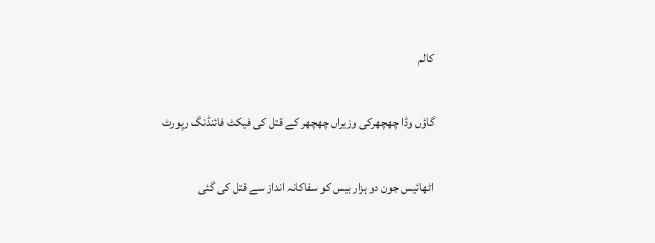کالم

گاؤں وڈا چھچھرکی وزیراں چھچھر کے قتل کی فیکٹ فائنڈنگ رپورٹ

اٹھائیس جون دو ہزار بیس کو سفاکانہ انداز سے قتل کی گئی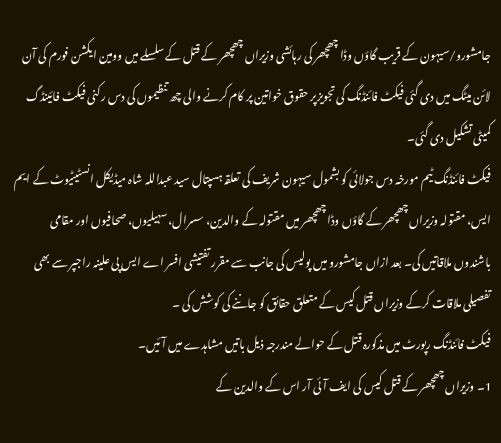جامشورو/سیہون کے قریب گاؤں وڈا چھچھر کی رہائشی وزیراں چھچھر کے قتل کے سلسلے میں وومین ایکشن فورم کی آن لائن میٹگ میں دی گئی فیکٹ فائنڈنگ کی تجویزپر حقوق خواتین پر کام کرنے والی چھ تنظیموں کی دس رکنی فیکٹ فائینڈگ کمیٹی تشکیل دی گئی۔
فیکٹ فائنڈنگ ٹیم مورخہ دس جولائی کو بشمول سیہون شریف کی تعلقہ ہسپتال سید عبداللہ شاہ میڈیکل انسٹیٹیوٹ کے ایم ایس، مقتولہ وزیراں چھچھر کے گاؤں وڈا چھچھر میں مقتولہ کے والدین، سسرال، سہیلیوں، صحافیوں اور مقامی باشندوں ملاقاتیں کی۔ بعد ازاں جامشورو میں پولیس کی جانب سے مقرر تفتیشی افسر اے ایس پی علینہ راجپر سے بھی تفصیلی ملاقات کرکے وزیراں قتل کیس کے متعلق حقائق کو جاننے کی کوشش کی ۔
فیکٹ فائنڈنگ رپورٹ میں مذکورہ قتل کے حوالے مندرجہ ذیل باتیں مشاہدے میں آئیں۔
1۔ وزیراں چھچھر کے قتل کیس کی ایف آئی آر اس کے والدین کے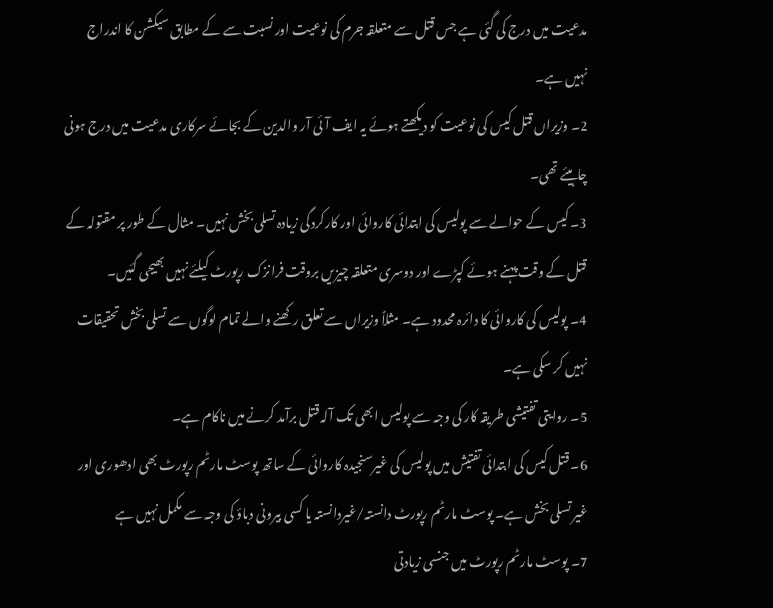مدعیت میں درج کی گئی ہے جس قتل سے متعلقہ جرم کی نوعیت اور نسبت سے کے مطابق سیکشن کا اندراج نہیں ہے۔
2۔ وزیراں قتل کیس کی نوعیت کو دیکھتے ہوئے یہ ایف آئی آر والدین کے بجائے سرکاری مدعیت میں درج ہونی چاہیئے تھی۔
3۔ کیس کے حوالے سے پولیس کی ابتدائی کاروائی اور کارکردگی زیادہ تسلی بخش نہیں۔ مثال کے طور پر مقتولہ کے قتل کے وقت پہنے ہوئے کپڑے اور دوسری متعلقہ چیزیں بروقت فرانزک رپورٹ کیلئے نہیں بھیجی گئیں۔
4۔ پولیس کی کاروائی کا دائرہ محدود ہے۔ مثلاً وزیراں سے تعلق رکھنے والے تمام لوگوں سے تسلی بخش تحقیقات نہیں کر سکی ہے۔
5۔ روایتی تفتیشی طریقہ کار کی وجہ سے پولیس ابھی تک آلہ قتل برآمد کرنے میں ناکام ہے۔
6۔ قتل کیس کی ابتدائی تفتیش میں پولیس کی غیرسنجیدہ کاروائی کے ساتھ پوسٹ مارٹم رپورٹ بھی ادھوری اور غیر تسلی بخش ہے۔ پوسٹ مارٹم رپورٹ دانستہ/غیردانستہ یا کسی بیرونی دباؤ کی وجہ سے مکمل نہیں ہے
7۔ پوسٹ مارٹم رپورٹ میں جنسی زیادتی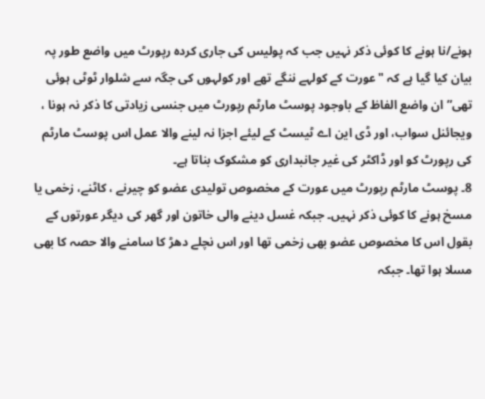ہونے/نا ہونے کا کوئی ذکر نہیں جب کہ پولیس کی جاری کردہ رپورٹ میں واضع طور پہ بیان کیا گیا ہے کہ "عورت کے کولہے ننگے تھے اور کولہوں کی جگہ سے شلوار ٹوٹی ہوئی تھی” ان واضع الفاظ کے باوجود پوسٹ مارٹم رپورٹ میں جنسی زیادتی کا ذکر نہ ہونا ، ویجائنل سواب، اور ڈی این اے ٹیسٹ کے لیئے اجزا نہ لینے والا عمل اس پوسٹ مارٹم کی رپورٹ کو اور ڈاکٹر کی غیر جانبداری کو مشکوک بناتا ہے۔
8۔ پوسٹ مارٹم رپورٹ میں عورت کے مخصوص تولیدی عضو کو چیرنے ، کاٹنے، زخمی یا مسخ ہونے کا کوئی ذکر نہیں۔ جبکہ غسل دینے والی خاتون اور گھر کی دیگر عورتوں کے بقول اس کا مخصوص عضو بھی زخمی تھا اور اس نچلے دھڑ کا سامنے والا حصہ کا بھی مسلا ہوا تھا۔ جبکہ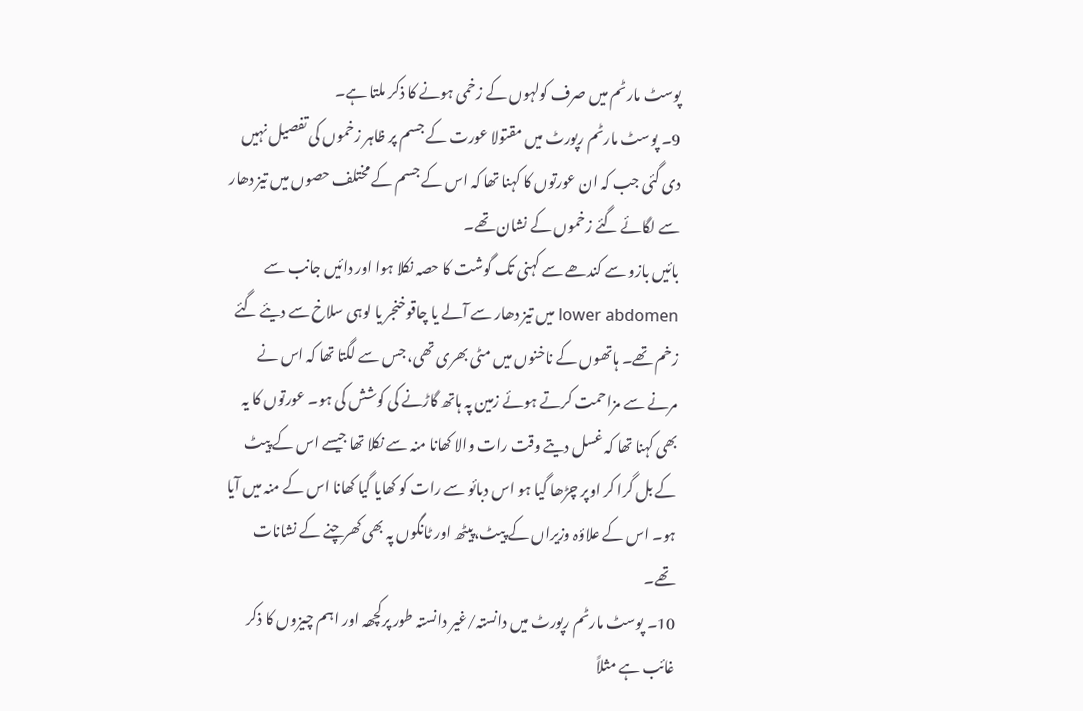پوسٹ مارٹم میں صرف کولہوں کے زخمی ہونے کا ذکر ملتا ہے۔
9۔ پوسٹ مارٹم رپورٹ میں مقتولا عورت کے جسم پر ظاہر زخموں کی تفصیل نہیں دی گئی جب کہ ان عورتوں کا کہنا تھا کہ اس کے جسم کے مختلف حصوں میں تیز دھار سے لگائے گئے زخموں کے نشان تھے۔
بائیں بازو سے کندھے سے کہنی تک گوشت کا حصہ نکلا ہوا اور دائیں جانب سے lower abdomen میں تیز دھار سے آلے یا چاقوخنجر یا لوہی سلاخ سے دیئے گئے زخم تھے۔ ہاتھوں کے ناخنوں میں مٹی بھری تھی، جس سے لگتا تھا کہ اس نے مرنے سے مزاحمت کرتے ہوئے زمین پہ ہاتھ گاڑنے کی کوشش کی ہو۔ عورتوں کا یہ بھی کہنا تھا کہ غسل دیتے وقت رات والا کھانا منہ سے نکلا تھا جیسے اس کے پیٹ کے بل گرا کر اوپر چڑھا گیا ہو اس دبائو سے رات کو کھایا گیا کھانا اس کے منہ میں آیا ہو۔ اس کے علاؤہ وزیراں کے پیٹ،پیٹھ اور ٹانگوں پہ بھی کھرچنے کے نشانات تھے۔
10۔ پوسٹ مارٹم رپورٹ میں دانستہ/غیر دانستہ طور پرکچھہ اور اہم چیزوں کا ذکر غائب ہے مثلاً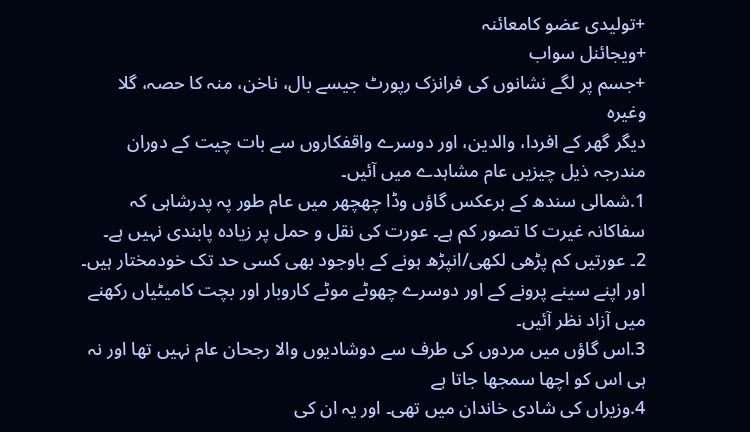+تولیدی عضو کامعائنہ
+ویجائنل سواب
+جسم پر لگے نشانوں کی فرانزک رپورٹ جیسے بال، ناخن، منہ کا حصہ، گلا وغیرہ
دیگر گھر کے افردا، والدین، اور دوسرے واقفکاروں سے بات چیت کے دوران مندرجہ ذیل چیزیں عام مشاہدے میں آئیں۔
1.شمالی سندھ کے برعکس گاؤں وڈا چھچھر میں عام طور پہ پدرشاہی کہ سفاکانہ غیرت کا تصور کم ہے۔ عورت کی نقل و حمل پر زیادہ پابندی نہیں ہے۔
2۔ عورتیں کم پڑھی لکھی/انپڑھ ہونے کے باوجود بھی کسی حد تک خودمختار ہیں۔ اور اپنے سینے پرونے کے اور دوسرے چھوٹے موٹے کاروبار اور بچت کامیٹیاں رکھنے میں آزاد نظر آئیں۔
3.اس گاؤں میں مردوں کی طرف سے دوشادیوں والا رجحان عام نہیں تھا اور نہ ہی اس کو اچھا سمجھا جاتا ہے
4.وزیراں کی شادی خاندان میں تھی۔ اور یہ ان کی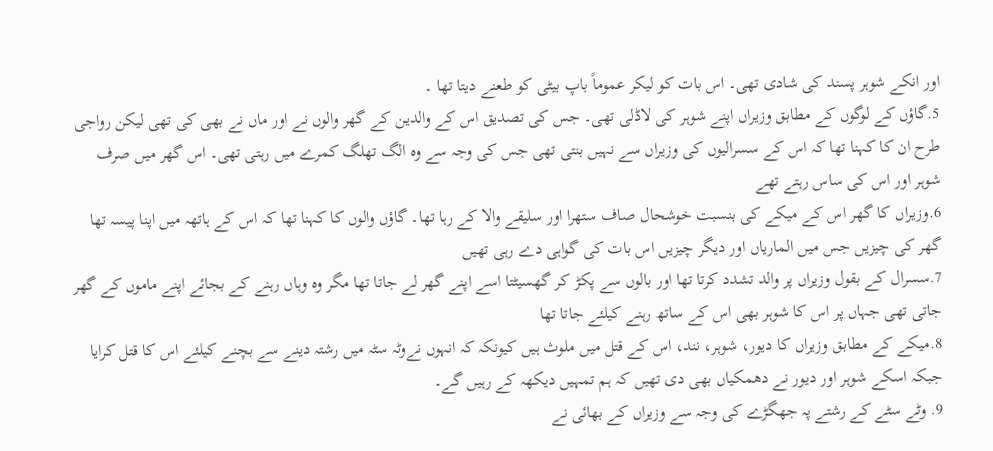اور انکے شوہر پسند کی شادی تھی۔ اس بات کو لیکر عموماً باپ بیٹی کو طعنے دیتا تھا ۔
5.گاؤں کے لوگوں کے مطابق وزیراں اپنے شوہر کی لاڈلی تھی۔ جس کی تصدیق اس کے والدین کے گھر والوں نے اور ماں نے بھی کی تھی لیکن رواجی طرح ان کا کہنا تھا کہ اس کے سسرالیوں کی وزیراں سے نہیں بنتی تھی جس کی وجہ سے وہ الگ تھلگ کمرے میں رہتی تھی۔ اس گھر میں صرف شوہر اور اس کی ساس رہتے تھے
6.وزیراں کا گھر اس کے میکے کی بنسبت خوشحال صاف ستھرا اور سلیقے والا کے رہا تھا۔ گاؤں والوں کا کہنا تھا کہ اس کے ہاتھہ میں اپنا پیسہ تھا گھر کی چیزیں جس میں الماریاں اور دیگر چیزیں اس بات کی گواہی دے رہی تھیں
7.سسرال کے بقول وزیراں پر والد تشدد کرتا تھا اور بالوں سے پکڑ کر گھسیٹتا اسے اپنے گھر لے جاتا تھا مگر وہ وہاں رہنے کے بجائے اپنے ماموں کے گھر جاتی تھی جہاں پر اس کا شوہر بھی اس کے ساتھ رہنے کیلئے جاتا تھا
8.میکے کے مطابق وزیراں کا دیور، شوہر، نند، اس کے قتل میں ملوث ہیں کیونکہ کہ انہوں نےوٹہ سٹہ میں رشتہ دینے سے بچنے کیلئے اس کا قتل کرایا جبکہ اسکے شوہر اور دیور نے دھمکیاں بھی دی تھیں کہ ہم تمہیں دیکھہ کے رہیں گے۔
9. وٹے سٹے کے رشتے پہ جھگڑے کی وجہ سے وزیراں کے بھائی نے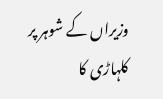وزیراں کے شوہر پر کلہاڑی کا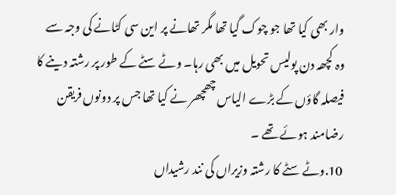وار بھی کیا تھا جو چوک گیا تھا مگر تھانے پر این سی کٹانے کی وجہ سے وہ کچھہ دن پولیس تحویل میں بھی رہا۔ وٹے سٹے کے طور پر رشتہ دینے کا فیصلہ گاؤں کے بڑے الیاس چھچھر نے کیا تھا جس پر دونوں فریقن رضامند ہوئے تھے ۔
10.وٹے سٹے کا رشتہ وزیراں کی نند رشیداں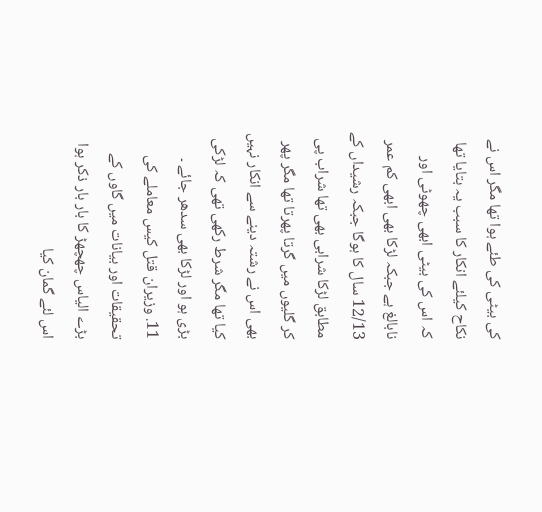کی بیٹی کی طئے ہوا تھا مگر اس نے نکاح کیلئے انکار کا سبب یہ بتایا تھا کہ اس کی بیٹی ابھی چھوٹی اور نابالغ ہے جبکہ لڑکا بھی ابھی کم عمر 12/13 سال کا ہوگا جبکہ رشیداں کے مطابق لڑکا شرابی بھی تھا شراب پی کر گلیوں میں گرتا پھرتا تھا مگر پھر بھی اس نے رشتہ دینے سے انکار نہیں کیا تھا مگر شرط رکھی تھی کہ لڑکی بڑی ہو اور لڑکا بھی سدھر جائے ۔
11. وزیران قتل کیس معاملے کی تحقیقات اور بیانات میں گاوں کے بڑے الیاس چھچھڑ کا بار بار ذکر ہوا اس لئے گمان کیا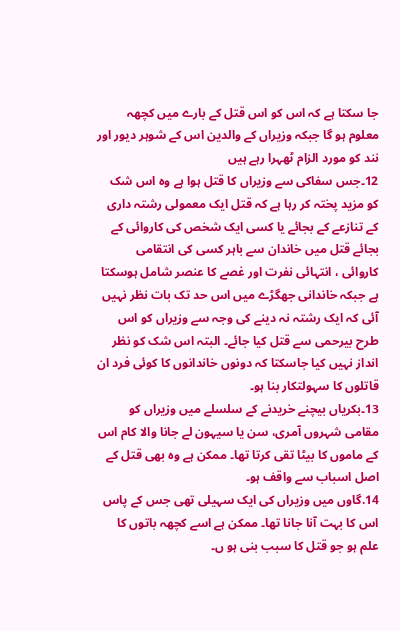جا سکتا ہے کہ اس کو اس قتل کے بارے میں کچھہ معلوم ہو گا جبکہ وزیراں کے والدین اس کے شوہر دیور اور نند کو مورد الزام ٹھہرا رہے ہیں
12۔جس سفاکی سے وزیراں کا قتل ہوا ہے وہ اس شک کو مزید پختہ کر رہا ہے کہ قتل ایک معمولی رشتہ داری کے تنازعے کے بجائے یا کسی ایک شخص کی کاروائی کے بجائے قتل میں خاندان سے باہر کسی کی انتقامی کاروائی ، انتہائی نفرت اور غصے کا عنصر شامل ہوسکتا ہے جبکہ خاندانی جھگڑے میں اس حد تک بات نظر نہیں آئی کہ ایک رشتہ نہ دینے کی وجہ سے وزیراں کو اس طرح بیرحمی سے قتل کیا جائے۔ البتہ اس شک کو نظر انداز نہیں کیا جاسکتا کہ دونوں خاندانوں کا کوئی فرد ان قاتلوں کا سہولتکار بنا ہو۔
13۔بکریاں بیچنے خریدنے کے سلسلے میں وزیراں کو مقامی شہروں آمری، سن یا سیہون لے جانا والا کام اس کے ماموں کا بیٹا تقی کرتا تھا۔ ممکن ہے وہ بھی قتل کے اصل اسباب سے واقف ہو۔
14.گاوں میں وزیراں کی ایک سہیلی تھی جس کے پاس اس کا بہت آنا جانا تھا۔ ممکن ہے اسے کچھہ باتوں کا علم ہو جو قتل کا سبب بنی ہو ں۔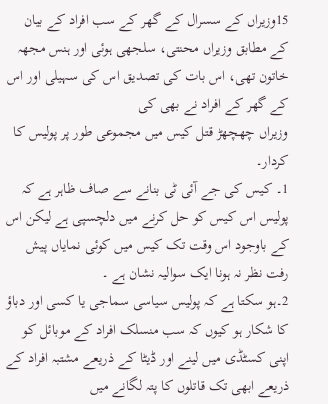15وزیراں کے سسرال کے گھر کے سب افراد کے بیان کے مطابق وزیراں محنتی، سلجھی ہوئی اور ہنس مجھہ خاتون تھی، اس بات کی تصدیق اس کی سہیلی اور اس کے گھر کے افراد نے بھی کی
وزیراں چھچھڑ قتل کیس میں مجموعی طور پر پولیس کا کردار۔
1۔ کیس کی جے آئی ٹی بنانے سے صاف ظاہر ہے کہ پولیس اس کیس کو حل کرنے میں دلچسپی ہے لیکن اس کے باوجود اس وقت تک کیس میں کوئی نمایاں پیش رفت نظر نہ ہونا ایک سوالیہ نشان ہے ۔
2۔ہو سکتا ہے کہ پولیس سیاسی سماجی یا کسی اور دباؤ کا شکار ہو کیوں کہ سب منسلک افراد کے موبائل کو اپنی کسٹڈی میں لینے اور ڈیٹا کے ذریعے مشتبہ افراد کے ذریعے ابھی تک قاتلوں کا پتہ لگانے میں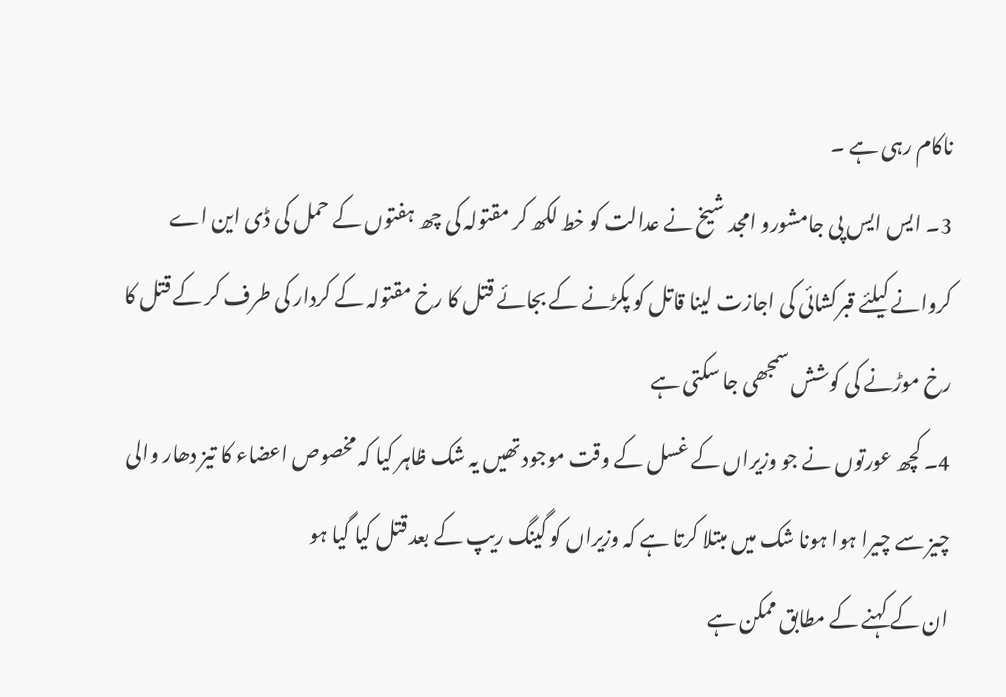ناکام رہی ہے ۔
3۔ ایس ایس پی جامشورو امجد شیخ نے عدالت کو خط لکھ کر مقتولہ کی چھ ہفتوں کے حمل کی ڈی این اے کروانے کیلئے قبرکشائی کی اجازت لینا قاتل کو پکڑنے کے بجائے قتل کا رخ مقتولہ کے کردار کی طرف کر کے قتل کا رخ موڑنے کی کوشش سمجھی جا سکتی ہے
4۔ کچھ عورتوں نے جو وزیراں کے غسل کے وقت موجود تھیں یہ شک ظاہر کیا کہ مخصوص اعضاء کا تیز دھار والی چیز سے چیرا ہوا ہونا شک میں مبتلا کرتا ہے کہ وزیراں کو گینگ ریپ کے بعد قتل کیا گیا ہو
ان کے کہنے کے مطابق ممکن ہے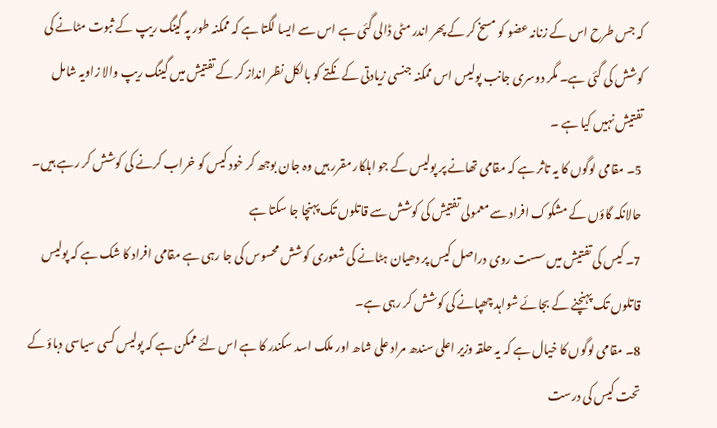کہ جس طرح اس کے زنانہ عضو کو مسخ کر کے پھر اندر مٹی ڈالی گئی ہے اس سے ایسا لگتا ہے کہ ممکنہ طور پہ گینگ ریپ کے ثبوت مٹانے کی کوشش کی گئی ہے۔ مگر دوسری جانب پولیس اس ممکنہ جنسی زیادتی کے نکتے کو بالکل نظر انداز کر کے تفتیش میں گینگ ریپ والا زاویہ شامل تفتیش نہیں کیا ہے ۔
5۔ مقامی لوگوں کا یہ تاثر ہے کہ مقامی تھانے پر پولیس کے جو اہلکار مقرر ہیں وہ جان بوجھ کر خود کیس کو خراب کرنے کی کوشش کر رہے ہیں۔ حالانکہ گاؤں کے مشکوک افراد سے معمولی تفتیش کی کوشش سے قاتلوں تک پہنچا جا سکتا ہے
7۔ کیس کی تفتیش میں سست روی دراصل کیس پر دھیان ہٹانے کی شعوری کوشش محسوس کی جا رہی ہے مقامی افراد کا شک ہے کہ پولیس قاتلوں تک پہنچنے کے بجائے شواہد چھپانے کی کوشش کر رہی ہے۔
8۔ مقامی لوگوں کا خیال ہے کہ یہ حلقہ وزیر اعلی سندھ مراد علی شاھ اور ملک اسد سکندر کا ہے اس لئے ممکن ہے کہ پولیس کسی سیاسی دباؤ کے تحت کیس کی درست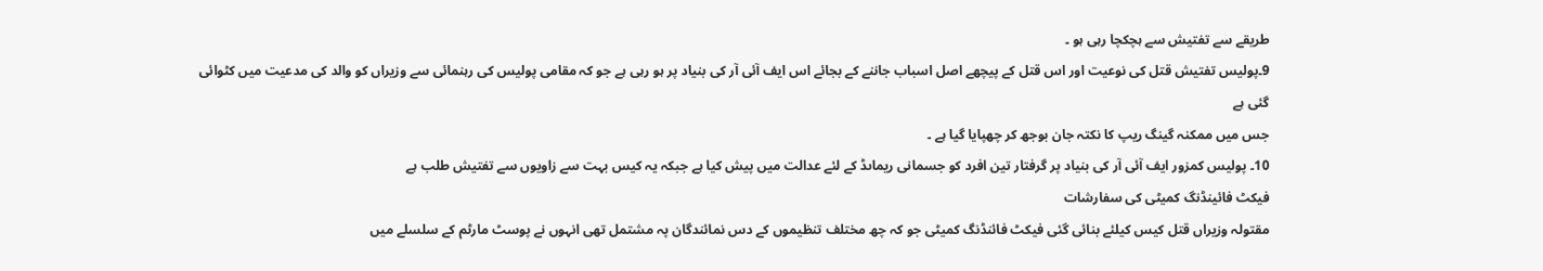طریقے سے تفتیش سے ہچکچا رہی ہو ۔
9۔پولیس تفتیش قتل کی نوعیت اور اس قتل کے پیچھے اصل اسباب جاننے کے بجائے اس ایف آئی آر کی بنیاد پر ہو رہی ہے جو کہ مقامی پولیس کی رہنمائی سے وزیراں کو والد کی مدعیت میں کٹوائی گئی ہے
جس میں ممکنہ گینگ ریپ کا نکتہ جان بوجھ کر چھپایا گیا ہے ۔
10۔ پولیس کمزور ایف آئی آر کی بنیاد پر گرفتار تین افرد کو جسمانی ریماںڈ کے لئے عدالت میں پیش کیا ہے جبکہ یہ کیس بہت سے زاویوں سے تفتیش طلب ہے
فیکٹ فائینڈنگ کمیٹی کی سفارشات
مقتولہ وزیراں قتل کیس کیلئے بنائی گئی فیکٹ فائنڈنگ کمیٹی جو کہ چھ مختلف تنظیموں کے دس نمائندگان پہ مشتمل تھی انہوں نے پوسٹ مارٹم کے سلسلے میں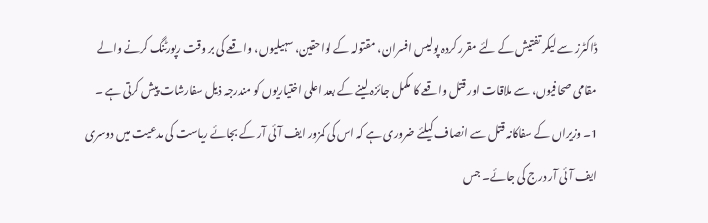ڈاکٹرز سے لیکر تفتیش کے لئے مقرر کردہ پولیس افسران، مقتولہ کے لواحقین، سہیلیوں، واقعے کی بر وقت رپورٹنگ کرنے والے مقامی صحافیوں، سے ملاقات اور قتل واقعے کا مکمل جائزہ لینے کے بعد اعلی اختیاریوں کو مندرجہ ذیل سفارشات پیش کرتی ہے ۔
1۔ وزیراں کے سفاکانہ قتل سے انصاف کیلئے ضروری ہے کہ اس کی کمزور ایف آئی آر کے بجائے ریاست کی مدعیت میں دوسری ایف آئی آر درج کی جائے۔ جس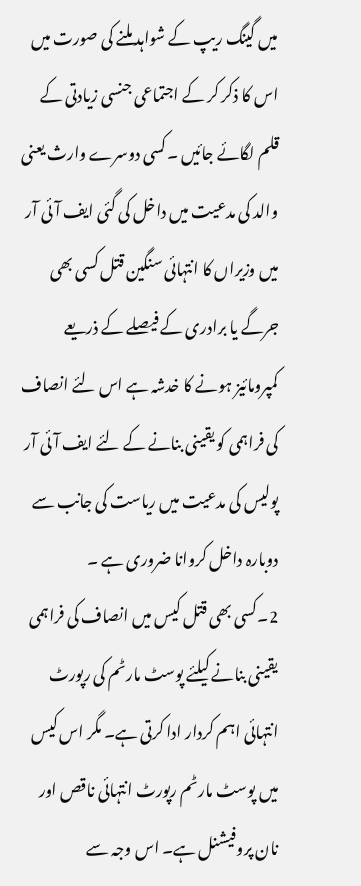میں گینگ ریپ کے شواہد ملنے کی صورت میں اس کا ذکر کر کے اجتماعی جنسی زیادتی کے قلم لگائے جائیں ۔کسی دوسرے وارث یعنی والد کی مدعیت میں داخل کی گئی ایف آئی آر میں وزیراں کا انتہائی سنگین قتل کسی بھی جرگے یا برادری کے فیصلے کے ذریعے کمپرومائیز ہونے کا خدشہ ہے اس لئے انصاف کی فراہمی کو یقینی بنانے کے لئے ایف آئی آر پولیس کی مدعیت میں ریاست کی جانب سے دوبارہ داخل کروانا ضروری ہے ۔
2۔کسی بھی قتل کیس میں انصاف کی فراہمی یقینی بنانے کیلئے پوسٹ مارٹم کی رپورٹ انتہائی اہم کردار ادا کرتی ہے۔ مگر اس کیس میں پوسٹ مارٹم رپورٹ انتہائی ناقص اور نان پروفیشنل ہے۔ اس وجہ سے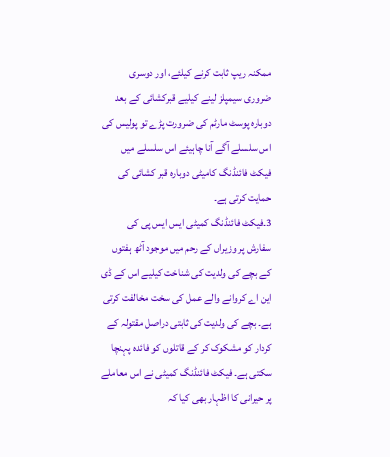ممکنہ ریپ ثابت کرنے کیلئے، اور دوسری ضروری سیمپلز لینے کیلیے قبرکشائی کے بعد دوبارہ پوسٹ مارٹم کی ضرورت پڑے تو پولیس کی اس سلسلے آگے آنا چاہیئے اس سلسلے میں فیکٹ فائنڈنگ کامیٹی دوبارہ قبر کشائی کی حمایت کرتی ہے۔
3۔فیکٹ فائنڈنگ کمیٹی ایس ایس پی کی سفارش پر وزیراں کے رحم میں موجود آٹھ ہفتوں کے بچے کی ولدیت کی شناخت کیلیے اس کے ڈی این اے کروانے والے عمل کی سخت مخالفت کرتی ہے۔ بچے کی ولدیت کی ثابتی دراصل مقتولہ کے کردار کو مشکوک کر کے قاتلوں کو فائدہ پہنچا سکتی ہے۔ فیکٹ فائنڈنگ کمیٹی نے اس معاملے پر حیرانی کا اظہار بھی کیا کہ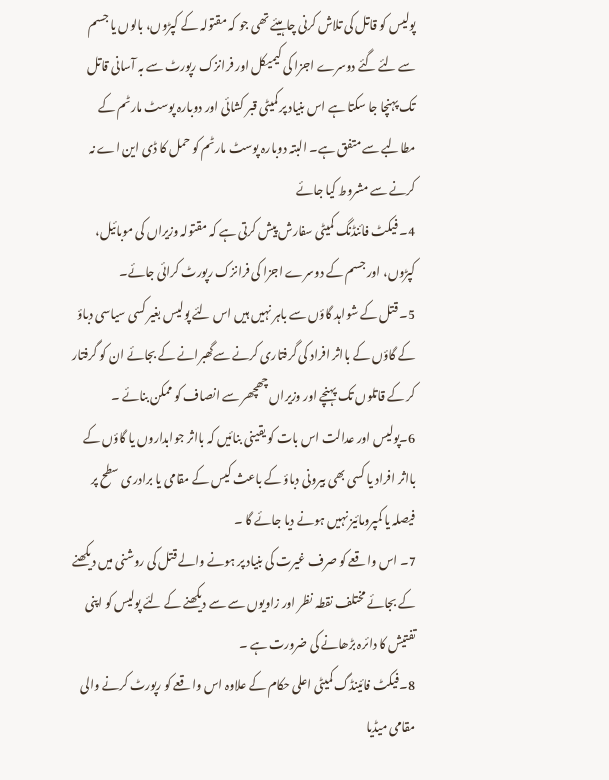پولیس کو قاتل کی تلاش کرنی چاہیئے تھی جو کہ مقتولہ کے کپڑوں، بالوں یا جسم سے لئے گئے دوسرے اجزا کی کیمیکل اور فرانزک رپورٹ سے بہ آسانی قاتل تک پہنچا جا سکتا ہے اس بنیاد پر کمیٹی قبر کشائی اور دوبارہ پوسٹ مارٹم کے مطالبے سے متفق ہے۔ البتہ دوبارہ پوسٹ مارٹم کو حمل کا ڈی این اے نہ کرنے سے مشروط کیا جائے
4۔ فیکٹ فائنڈنگ کمیٹی سفارش پیش کرتی ہے کہ مقتولہ وزیراں کی موبائیل، کپڑوں، اور جسم کے دوسرے اجزا کی فرانزک رپورٹ کرائی جائے۔
5۔ قتل کے شواہد گاؤں سے باہر نہیں ہیں اس لئے پولیس بغیر کسی سیاسی دباؤ کے گاؤں کے بااثر افراد کی گرفتاری کرنے سےگھبرانے کے بجائے ان کو گرفتار کر کے قاتلوں تک پہنچے اور وزیراں چھچھر سے انصاف کو ممکن بنائے ۔
6۔پولیس اور عدالت اس بات کو یقینی بنائیں کہ بااثر جوابداروں یا گاؤں کے بااثر افراد یا کسی بھی بیرونی دباؤ کے باعث کیس کے مقامی یا برادری سطح پر فیصلہ یا کمپرومائیز نہیں ہونے دیا جائے گا ۔
7۔ اس واقعے کو صرف غیرت کی بنیاد پر ہونے والے قتل کی روشنی میں دیکھنے کے بجائے مختلف نقطہ نظر اور زاویوں سے سے دیکھنے کے لئے پولیس کو اپنی تفتیش کا دائرہ بڑھانے کی ضرورت ہے ۔
8۔فیکٹ فائینڈگ کمیٹی اعلی حکام کے علاوہ اس واقعے کو رپورٹ کرنے والی مقامی میڈیا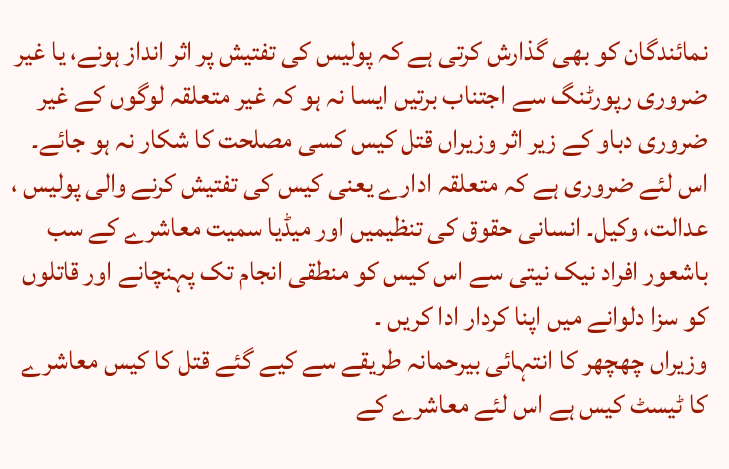نمائندگان کو بھی گذارش کرتی ہے کہ پولیس کی تفتیش پر اثر انداز ہونے، یا غیر ضروری رپورٹنگ سے اجتناب برتیں ایسا نہ ہو کہ غیر متعلقہ لوگوں کے غیر ضروری دباو کے زیر اثر وزیراں قتل کیس کسی مصلحت کا شکار نہ ہو جائے۔
اس لئے ضروری ہے کہ متعلقہ ادارے یعنی کیس کی تفتیش کرنے والی پولیس ، عدالت، وکیل۔ انسانی حقوق کی تنظیمیں اور میڈیا سمیت معاشرے کے سب باشعور افراد نیک نیتی سے اس کیس کو منطقی انجام تک پہنچانے اور قاتلوں کو سزا دلوانے میں اپنا کردار ادا کریں ۔
وزیراں چھچھر کا انتہائی بیرحمانہ طریقے سے کیے گئے قتل کا کیس معاشرے کا ٹیسٹ کیس ہے اس لئے معاشرے کے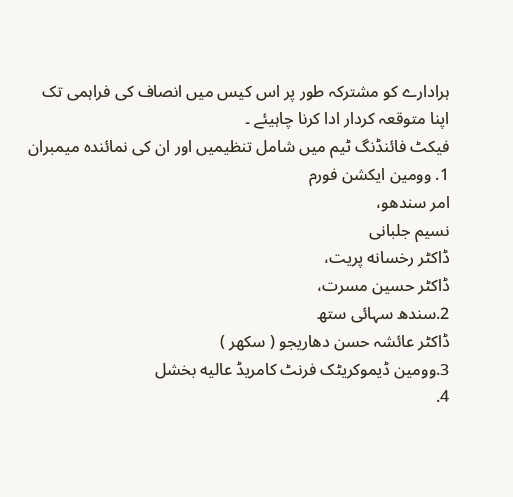ہرادارے کو مشترکہ طور پر اس کیس میں انصاف کی فراہمی تک اپنا متوقعہ کردار ادا کرنا چاہیئے ۔
فیکٹ فائنڈنگ ٹیم میں شامل تنظیمیں اور ان کی نمائندہ میمبران
1. وومين ايکشن فورم
امر سندھو،
نسيم جلبانی
ڈاکٹر رخسانه پريت،
ڈاکٹر حسين مسرت،
2.سندھ سہائی ستھ
ڈاکٹر عائشہ حسن دھاريجو ( سکھر )
3.وومین ڈيموکريٹک فرنٹ کامريڈ عاليه بخشل
4.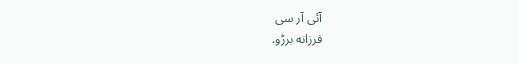آئی آر سی
فرزانه برڑو.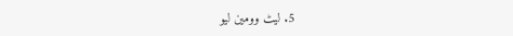5. ليٹ وومين لیو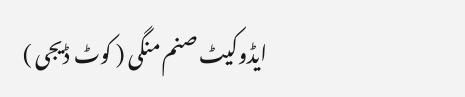ايڈوکيٹ صنم منگی ( کوٹ ڈیجی )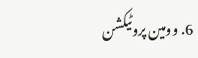6. وومين پروٹيکشن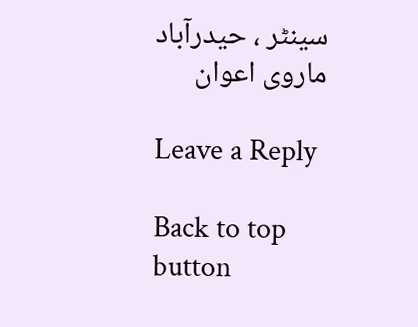سينٹر ، حيدرآباد
ماروی اعوان

Leave a Reply

Back to top button